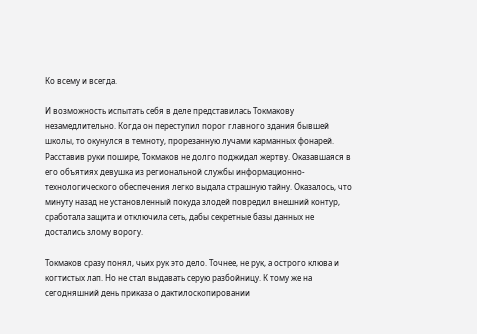Ко всему и всегда.

И возможность испытать себя в деле представилась Токмакову незамедлительно. Когда он переступил порог главного здания бывшей школы, то окунулся в темноту, прорезанную лучами карманных фонарей. Расставив руки пошире, Токмаков не долго поджидал жертву. Оказавшаяся в его объятиях девушка из региональной службы информационно-технологического обеспечения легко выдала страшную тайну. Оказалось, что минуту назад не установленный покуда злодей повредил внешний контур, сработала защита и отключила сеть, дабы секретные базы данных не достались злому ворогу.

Токмаков сразу понял, чьих рук это дело. Точнее, не рук, а острого клюва и когтистых лап. Но не стал выдавать серую разбойницу. К тому же на сегодняшний день приказа о дактилоскопировании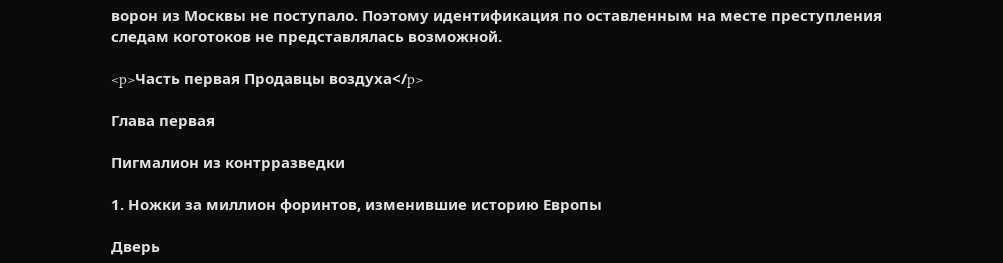ворон из Москвы не поступало. Поэтому идентификация по оставленным на месте преступления следам коготоков не представлялась возможной.

<p>Часть первая Продавцы воздуха</p>

Глава первая

Пигмалион из контрразведки

1. Ножки за миллион форинтов, изменившие историю Европы

Дверь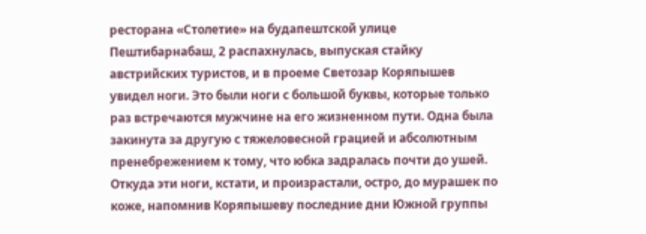ресторана «Столетие» на будапештской улице Пештибарнабаш, 2 распахнулась, выпуская стайку австрийских туристов, и в проеме Светозар Коряпышев увидел ноги. Это были ноги с большой буквы, которые только раз встречаются мужчине на его жизненном пути. Одна была закинута за другую с тяжеловесной грацией и абсолютным пренебрежением к тому, что юбка задралась почти до ушей. Откуда эти ноги, кстати, и произрастали, остро, до мурашек по коже, напомнив Коряпышеву последние дни Южной группы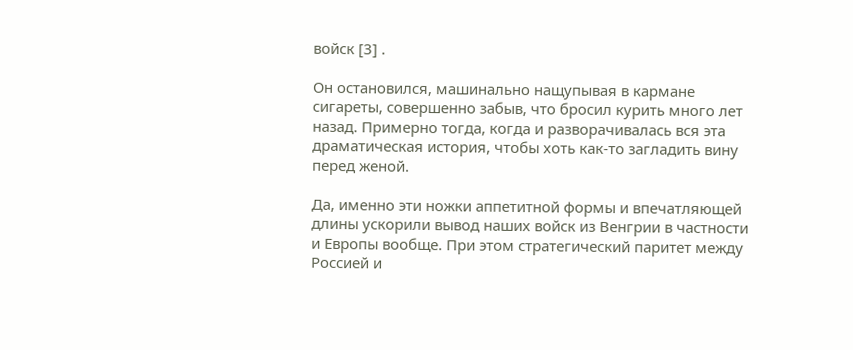войск [3] .

Он остановился, машинально нащупывая в кармане сигареты, совершенно забыв, что бросил курить много лет назад. Примерно тогда, когда и разворачивалась вся эта драматическая история, чтобы хоть как-то загладить вину перед женой.

Да, именно эти ножки аппетитной формы и впечатляющей длины ускорили вывод наших войск из Венгрии в частности и Европы вообще. При этом стратегический паритет между Россией и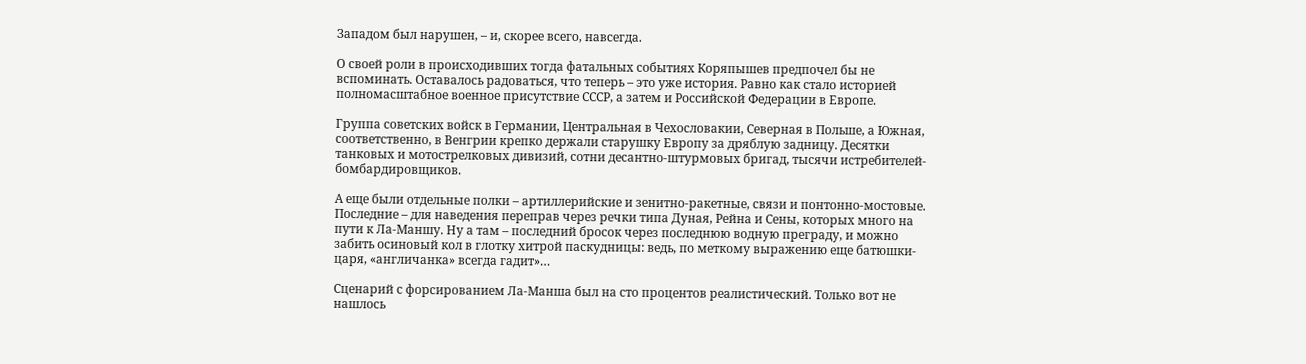Западом был нарушен, – и, скорее всего, навсегда.

О своей роли в происходивших тогда фатальных событиях Коряпышев предпочел бы не вспоминать. Оставалось радоваться, что теперь – это уже история. Равно как стало историей полномасштабное военное присутствие СССР, а затем и Российской Федерации в Европе.

Группа советских войск в Германии, Центральная в Чехословакии, Северная в Польше, а Южная, соответственно, в Венгрии крепко держали старушку Европу за дряблую задницу. Десятки танковых и мотострелковых дивизий, сотни десантно-штурмовых бригад, тысячи истребителей-бомбардировщиков.

А еще были отдельные полки – артиллерийские и зенитно-ракетные, связи и понтонно-мостовые. Последние – для наведения переправ через речки типа Дуная, Рейна и Сены, которых много на пути к Ла-Маншу. Ну а там – последний бросок через последнюю водную преграду, и можно забить осиновый кол в глотку хитрой паскудницы: ведь, по меткому выражению еще батюшки-царя, «англичанка» всегда гадит»…

Сценарий с форсированием Ла-Манша был на сто процентов реалистический. Только вот не нашлось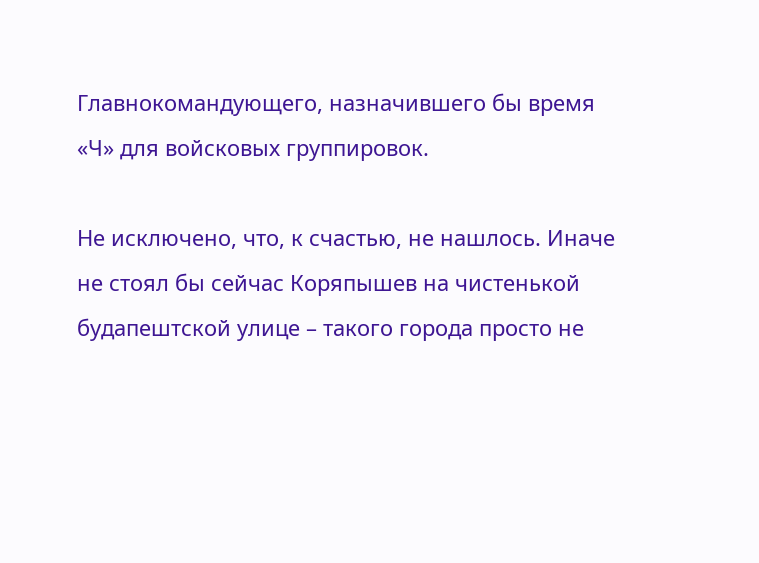Главнокомандующего, назначившего бы время «Ч» для войсковых группировок.

Не исключено, что, к счастью, не нашлось. Иначе не стоял бы сейчас Коряпышев на чистенькой будапештской улице – такого города просто не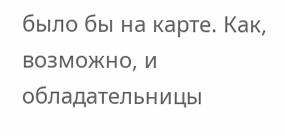было бы на карте. Как, возможно, и обладательницы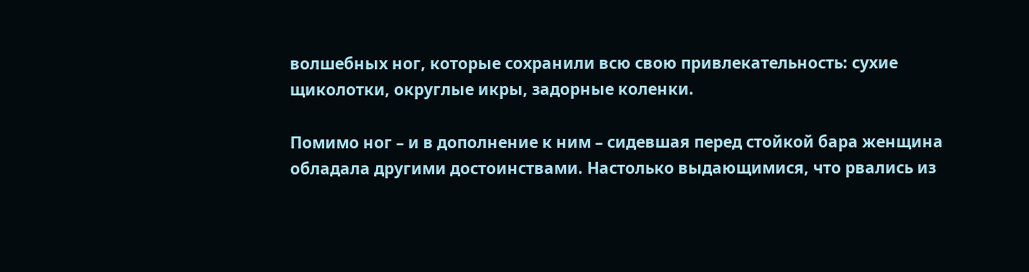волшебных ног, которые сохранили всю свою привлекательность: сухие щиколотки, округлые икры, задорные коленки.

Помимо ног – и в дополнение к ним – сидевшая перед стойкой бара женщина обладала другими достоинствами. Настолько выдающимися, что рвались из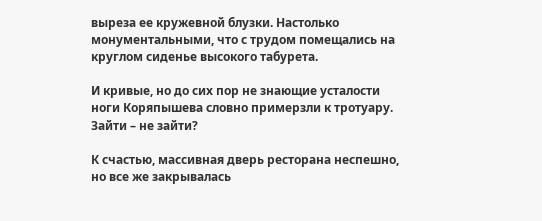выреза ее кружевной блузки. Настолько монументальными, что с трудом помещались на круглом сиденье высокого табурета.

И кривые, но до сих пор не знающие усталости ноги Коряпышева словно примерзли к тротуару. Зайти – не зайти?

К счастью, массивная дверь ресторана неспешно, но все же закрывалась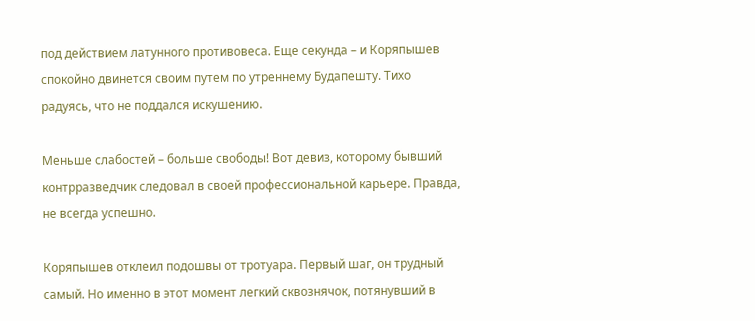под действием латунного противовеса. Еще секунда – и Коряпышев спокойно двинется своим путем по утреннему Будапешту. Тихо радуясь, что не поддался искушению.

Меньше слабостей – больше свободы! Вот девиз, которому бывший контрразведчик следовал в своей профессиональной карьере. Правда, не всегда успешно.

Коряпышев отклеил подошвы от тротуара. Первый шаг, он трудный самый. Но именно в этот момент легкий сквознячок, потянувший в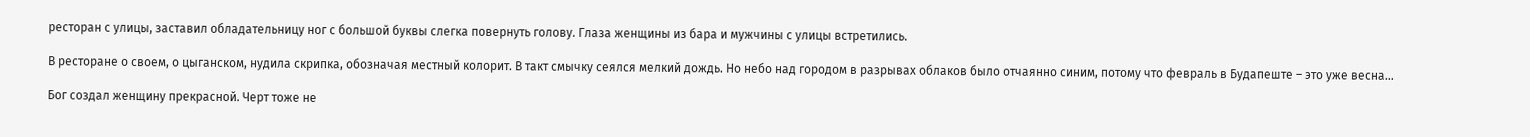ресторан с улицы, заставил обладательницу ног с большой буквы слегка повернуть голову. Глаза женщины из бара и мужчины с улицы встретились.

В ресторане о своем, о цыганском, нудила скрипка, обозначая местный колорит. В такт смычку сеялся мелкий дождь. Но небо над городом в разрывах облаков было отчаянно синим, потому что февраль в Будапеште – это уже весна…

Бог создал женщину прекрасной. Черт тоже не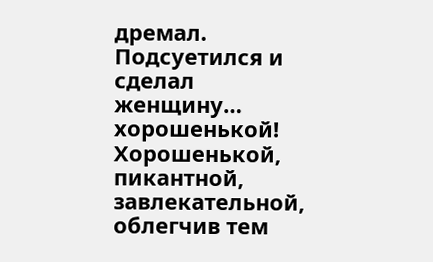дремал. Подсуетился и сделал женщину… хорошенькой! Хорошенькой, пикантной, завлекательной, облегчив тем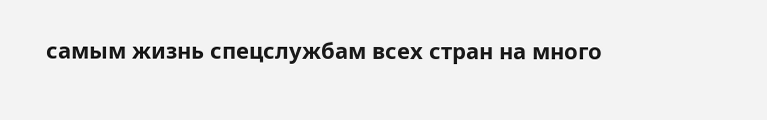самым жизнь спецслужбам всех стран на много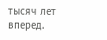тысяч лет вперед.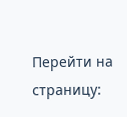Перейти на страницу: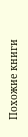Похожие книги